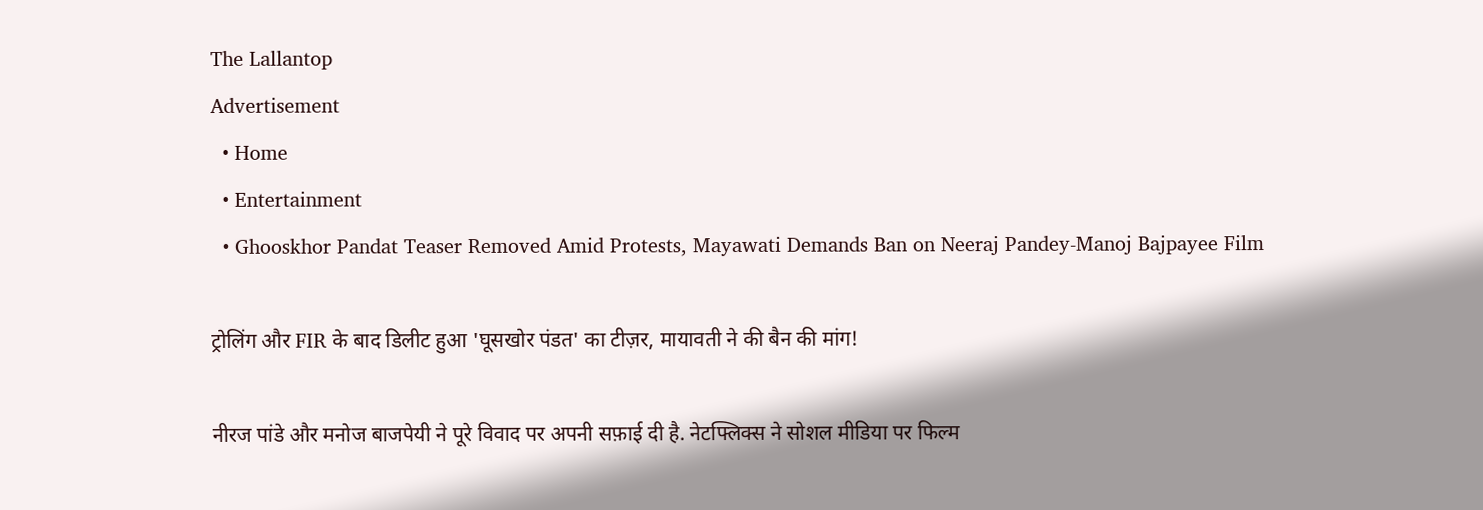The Lallantop
Advertisement
  • Home
  • Entertainment
  • Ghooskhor Pandat Teaser Removed Amid Protests, Mayawati Demands Ban on Neeraj Pandey-Manoj Bajpayee Film

ट्रोलिंग और FIR के बाद डिलीट हुआ 'घूसखोर पंडत' का टीज़र, मायावती ने की बैन की मांग!

नीरज पांडे और मनोज बाजपेयी ने पूरे विवाद पर अपनी सफ़ाई दी है. नेटफ्लिक्स ने सोशल मीडिया पर फिल्म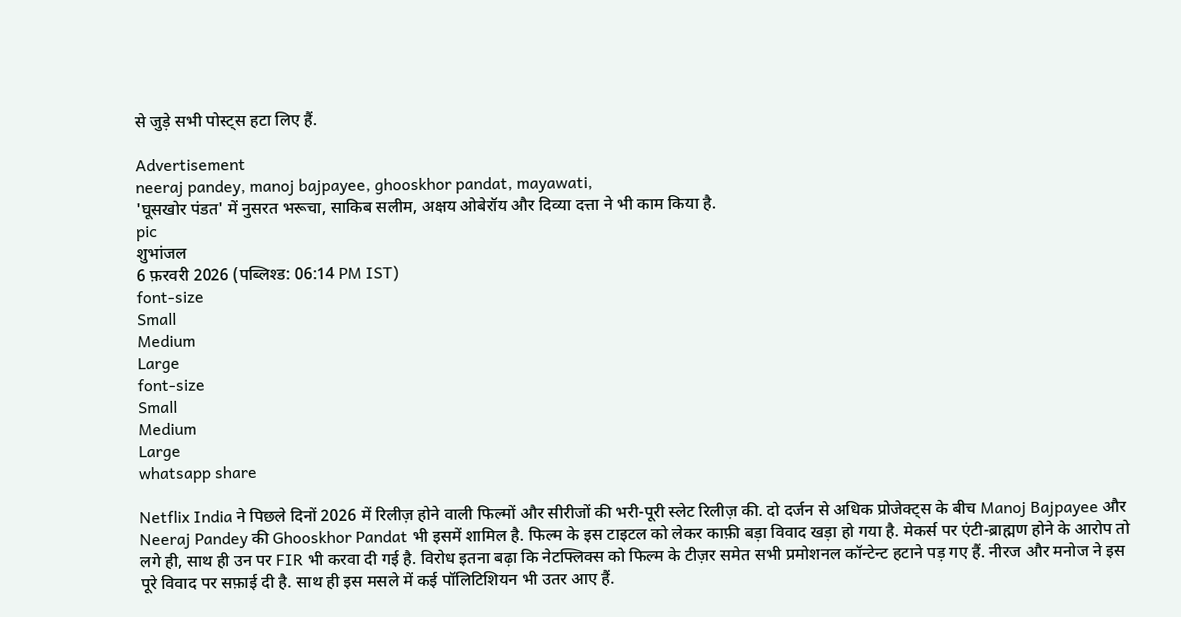से जुड़े सभी पोस्ट्स हटा लिए हैं.

Advertisement
neeraj pandey, manoj bajpayee, ghooskhor pandat, mayawati,
'घूसखोर पंडत' में नुसरत भरूचा, साकिब सलीम, अक्षय ओबेरॉय और दिव्या दत्ता ने भी काम किया है.
pic
शुभांजल
6 फ़रवरी 2026 (पब्लिश्ड: 06:14 PM IST)
font-size
Small
Medium
Large
font-size
Small
Medium
Large
whatsapp share

Netflix India ने पिछले दिनों 2026 में रिलीज़ होने वाली फिल्मों और सीरीजों की भरी-पूरी स्लेट रिलीज़ की. दो दर्जन से अधिक प्रोजेक्ट्स के बीच Manoj Bajpayee और Neeraj Pandey की Ghooskhor Pandat भी इसमें शामिल है. फिल्म के इस टाइटल को लेकर काफ़ी बड़ा विवाद खड़ा हो गया है. मेकर्स पर एंटी-ब्राह्मण होने के आरोप तो लगे ही, साथ ही उन पर FIR भी करवा दी गई है. विरोध इतना बढ़ा कि नेटफ्लिक्स को फिल्म के टीज़र समेत सभी प्रमोशनल कॉन्टेन्ट हटाने पड़ गए हैं. नीरज और मनोज ने इस पूरे विवाद पर सफ़ाई दी है. साथ ही इस मसले में कई पॉलिटिशियन भी उतर आए हैं.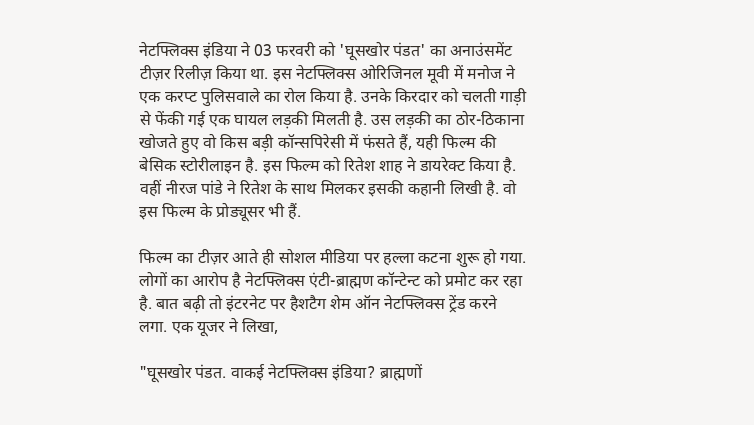नेटफ्लिक्स इंडिया ने 03 फरवरी को 'घूसखोर पंडत' का अनाउंसमेंट टीज़र रिलीज़ किया था. इस नेटफ्लिक्स ओरिजिनल मूवी में मनोज ने एक करप्ट पुलिसवाले का रोल किया है. उनके किरदार को चलती गाड़ी से फेंकी गई एक घायल लड़की मिलती है. उस लड़की का ठोर-ठिकाना खोजते हुए वो किस बड़ी कॉन्सपिरेसी में फंसते हैं, यही फिल्म की बेसिक स्टोरीलाइन है. इस फिल्म को रितेश शाह ने डायरेक्ट किया है. वहीं नीरज पांडे ने रितेश के साथ मिलकर इसकी कहानी लिखी है. वो इस फिल्म के प्रोड्यूसर भी हैं.

फिल्म का टीज़र आते ही सोशल मीडिया पर हल्ला कटना शुरू हो गया. लोगों का आरोप है नेटफ्लिक्स एंटी-ब्राह्मण कॉन्टेन्ट को प्रमोट कर रहा है. बात बढ़ी तो इंटरनेट पर हैशटैग शेम ऑन नेटफ्लिक्स ट्रेंड करने लगा. एक यूजर ने लिखा,

"घूसखोर पंडत. वाकई नेटफ्लिक्स इंडिया? ब्राह्मणों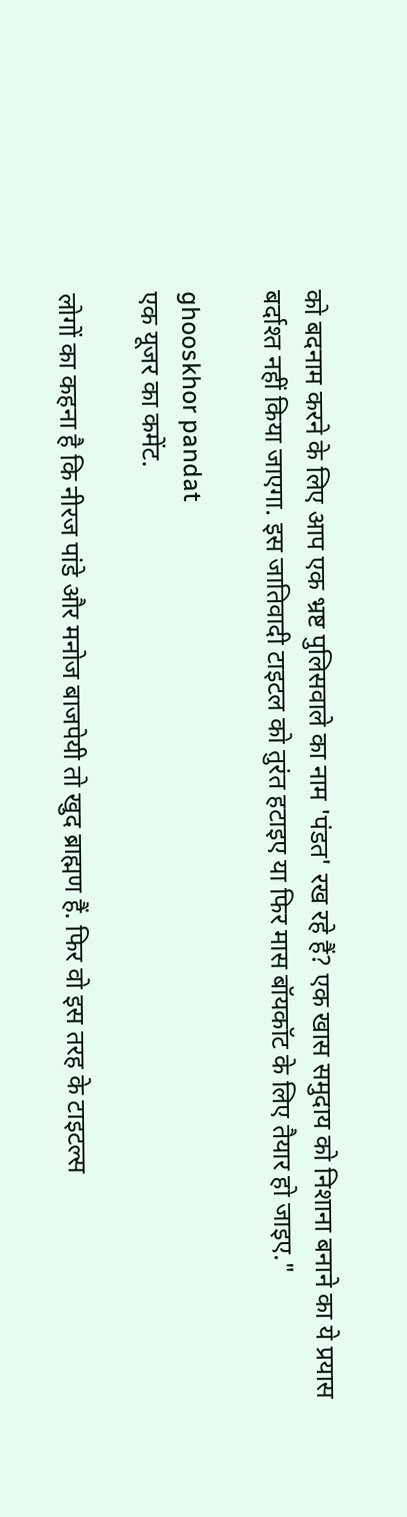को बदनाम करने के लिए आप एक भ्रष्ट पुलिसवाले का नाम 'पंडत' रख रहे हैं? एक खास समुदाय को निशाना बनाने का ये प्रयास बर्दाश्त नहीं किया जाएगा. इस जातिवादी टाइटल को तुरंत हटाइए या फिर मास बॉयकॉट के लिए तैयार हो जाइए."

ghooskhor pandat
एक यूजर का कमेंट.

लोगों का कहना है कि नीरज पांडे और मनोज बाजपेयी तो खुद ब्राह्मण हैं. फिर वो इस तरह के टाइटल्स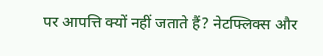पर आपत्ति क्यों नहीं जताते हैं? नेटफ्लिक्स और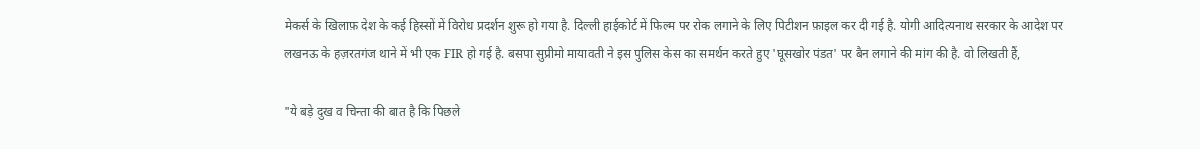मेकर्स के खिलाफ़ देश के कई हिस्सों में विरोध प्रदर्शन शुरू हो गया है. दिल्ली हाईकोर्ट में फिल्म पर रोक लगाने के लिए पिटीशन फ़ाइल कर दी गई है. योगी आदित्यनाथ सरकार के आदेश पर लखनऊ के हज़रतगंज थाने में भी एक FIR हो गई है. बसपा सुप्रीमो मायावती ने इस पुलिस केस का समर्थन करते हुए 'घूसखोर पंडत' पर बैन लगाने की मांग की है. वो लिखती हैं,

"ये बड़े दुख व चिन्ता की बात है कि पिछले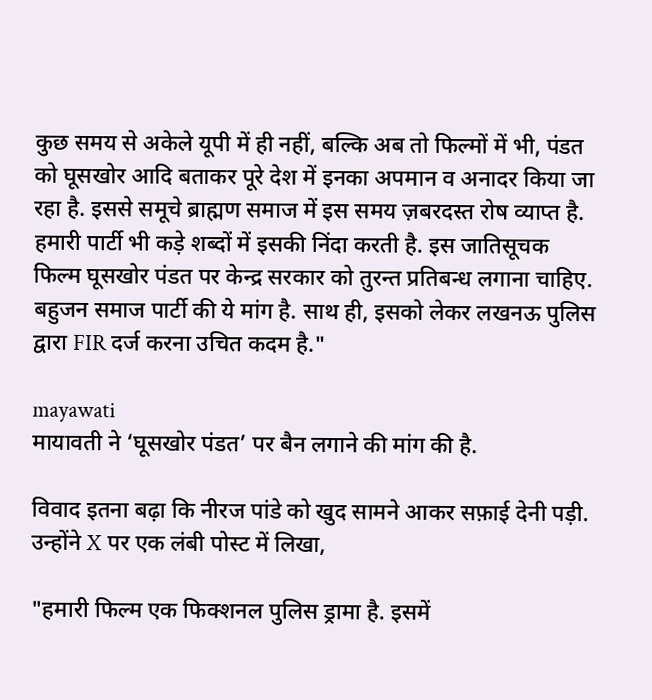कुछ समय से अकेले यूपी में ही नहीं, बल्कि अब तो फिल्मों में भी, पंडत को घूसखोर आदि बताकर पूरे देश में इनका अपमान व अनादर किया जा रहा है. इससे समूचे ब्राह्मण समाज में इस समय ज़बरदस्त रोष व्याप्त है. हमारी पार्टी भी कड़े शब्दों में इसकी निंदा करती है. इस जातिसूचक फिल्म घूसखोर पंडत पर केन्द्र सरकार को तुरन्त प्रतिबन्ध लगाना चाहिए. बहुजन समाज पार्टी की ये मांग है. साथ ही, इसको लेकर लखनऊ पुलिस द्वारा FIR दर्ज करना उचित कदम है."

mayawati
मायावती ने ‘घूसखोर पंडत’ पर बैन लगाने की मांग की है.

विवाद इतना बढ़ा कि नीरज पांडे को खुद सामने आकर सफ़ाई देनी पड़ी. उन्होंने X पर एक लंबी पोस्ट में लिखा,

"हमारी फिल्म एक फिक्शनल पुलिस ड्रामा है. इसमें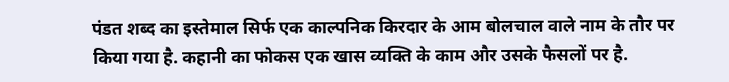पंडत शब्द का इस्तेमाल सिर्फ एक काल्पनिक किरदार के आम बोलचाल वाले नाम के तौर पर किया गया है. कहानी का फोकस एक खास व्यक्ति के काम और उसके फैसलों पर है.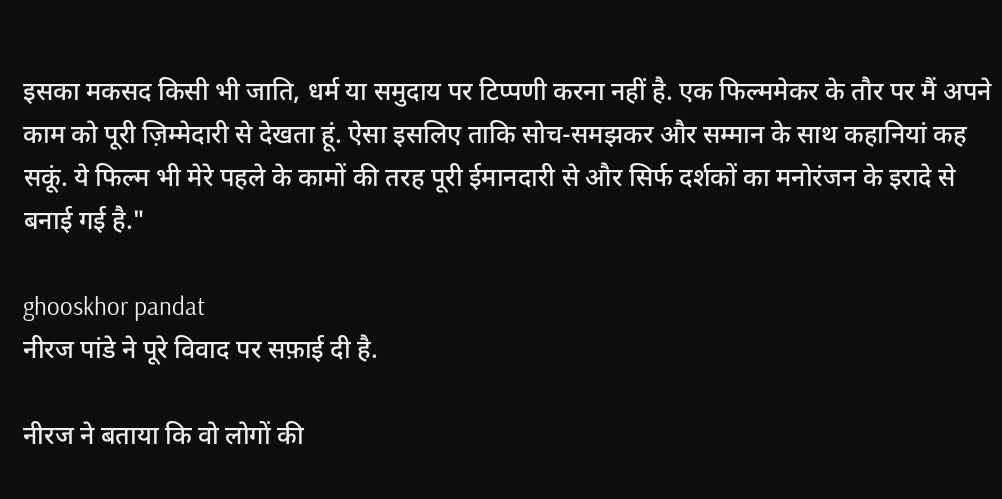इसका मकसद किसी भी जाति, धर्म या समुदाय पर टिप्पणी करना नहीं है. एक फिल्ममेकर के तौर पर मैं अपने काम को पूरी ज़िम्मेदारी से देखता हूं. ऐसा इसलिए ताकि सोच-समझकर और सम्मान के साथ कहानियां कह सकूं. ये फिल्म भी मेरे पहले के कामों की तरह पूरी ईमानदारी से और सिर्फ दर्शकों का मनोरंजन के इरादे से बनाई गई है."

ghooskhor pandat
नीरज पांडे ने पूरे विवाद पर सफ़ाई दी है.

नीरज ने बताया कि वो लोगों की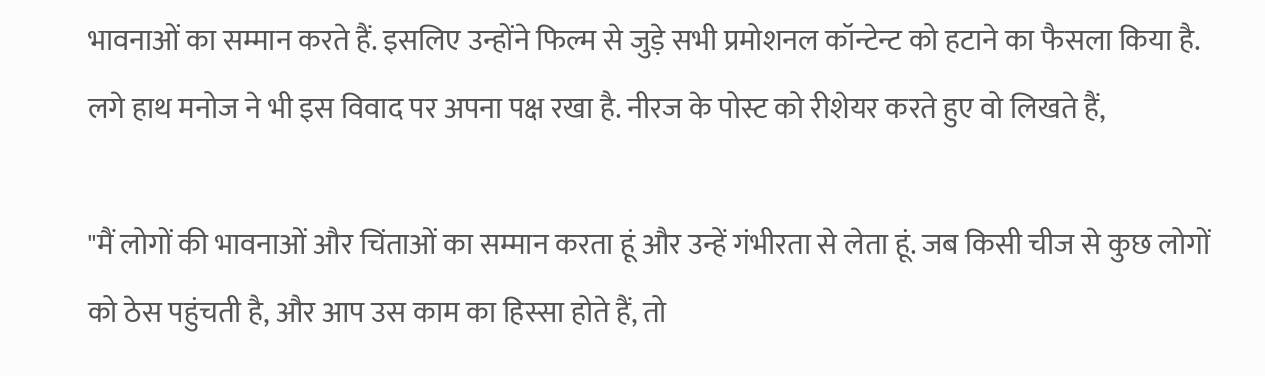भावनाओं का सम्मान करते हैं. इसलिए उन्होंने फिल्म से जुड़े सभी प्रमोशनल कॉन्टेन्ट को हटाने का फैसला किया है. लगे हाथ मनोज ने भी इस विवाद पर अपना पक्ष रखा है. नीरज के पोस्ट को रीशेयर करते हुए वो लिखते हैं,

"मैं लोगों की भावनाओं और चिंताओं का सम्मान करता हूं और उन्हें गंभीरता से लेता हूं. जब किसी चीज से कुछ लोगों को ठेस पहुंचती है, और आप उस काम का हिस्सा होते हैं, तो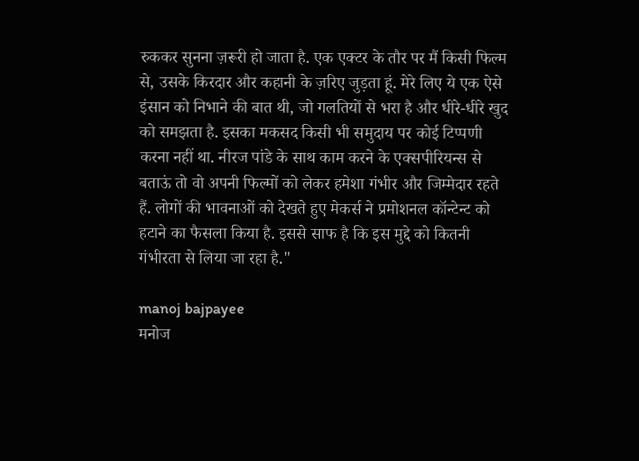रुककर सुनना ज़रूरी हो जाता है. एक एक्टर के तौर पर मैं किसी फिल्म से, उसके किरदार और कहानी के ज़रिए जुड़ता हूं. मेरे लिए ये एक ऐसे इंसान को निभाने की बात थी, जो गलतियों से भरा है और धीरे-धीरे खुद को समझता है. इसका मकसद किसी भी समुदाय पर कोई टिप्पणी करना नहीं था. नीरज पांडे के साथ काम करने के एक्सपीरियन्स से बताऊं तो वो अपनी फिल्मों को लेकर हमेशा गंभीर और जिम्मेदार रहते हैं. लोगों की भावनाओं को देखते हुए मेकर्स ने प्रमोशनल कॉन्टेन्ट को हटाने का फैसला किया है. इससे साफ है कि इस मुद्दे को कितनी गंभीरता से लिया जा रहा है."

manoj bajpayee
मनोज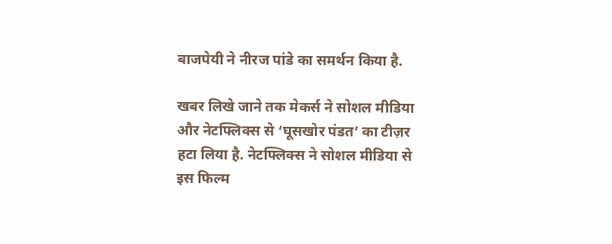बाजपेयी ने नीरज पांडे का समर्थन किया है.

खबर लिखे जाने तक मेकर्स ने सोशल मीडिया और नेटफ्लिक्स से ‘घूसखोर पंडत’ का टीज़र हटा लिया है. नेटफ्लिक्स ने सोशल मीडिया से इस फिल्म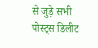से जुड़े सभी पोस्ट्स डिलीट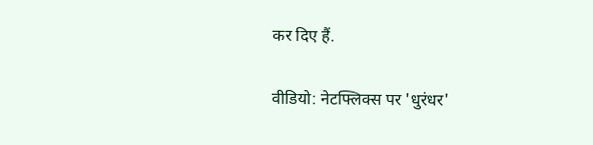कर दिए हैं.

वीडियो: नेटफ्लिक्स पर 'धुरंधर'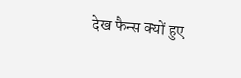देख फैन्स क्यों हुए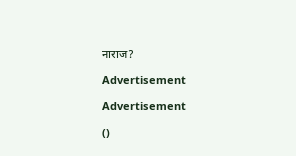नाराज?

Advertisement

Advertisement

()